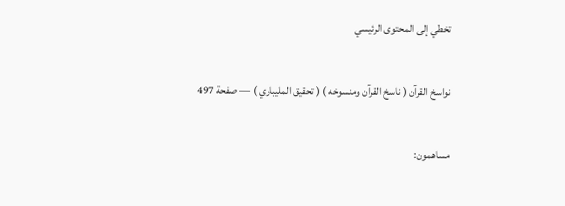تخطي إلى المحتوى الرئيسي

نواسخ القرآن ( ناسخ القرآن ومنسوخه ) ( تحقيق المليباري ) — صفحة 497

مساهمون: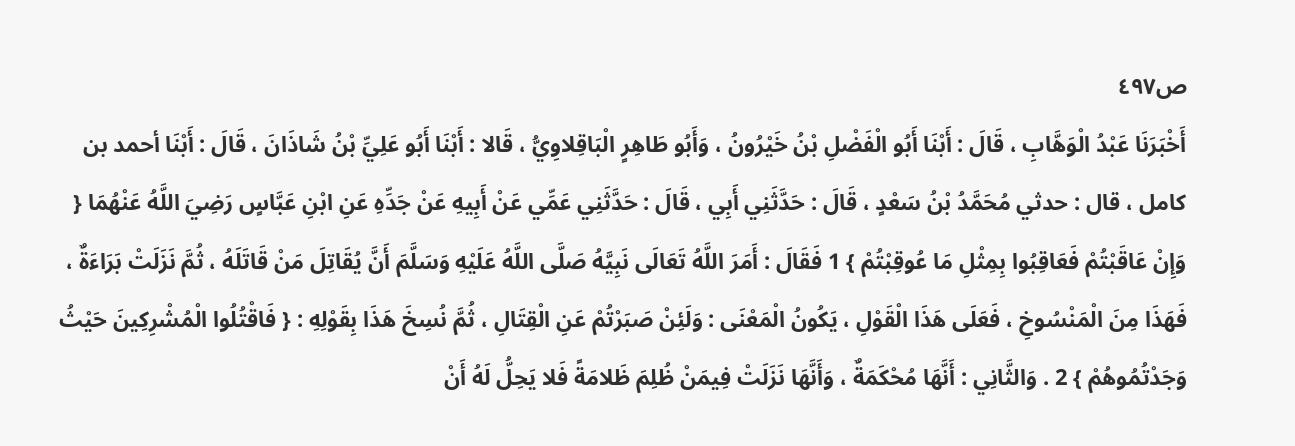ص٤٩٧
أَخْبَرَنَا عَبْدُ الْوَهَّابِ ، قَالَ : أَبْنَا أَبُو الْفَضْلِ بْنُ خَيْرُونُ ، وَأَبُو طَاهِرٍ الْبَاقِلاوِيُّ ، قَالا : أَبْنَا أَبُو عَلِيِّ بْنُ شَاذَانَ ، قَالَ : أَبْنَا أحمد بن كامل ، قال : حدثي مُحَمَّدُ بْنُ سَعْدٍ ، قَالَ : حَدَّثَنِي أَبِي ، قَالَ : حَدَّثَنِي عَمِّي عَنْ أَبِيهِ عَنْ جَدِّهِ عَنِ ابْنِ عَبَّاسٍ رَضِيَ اللَّهُ عَنْهُمَا { وَإِنْ عَاقَبْتُمْ فَعَاقِبُوا بِمِثْلِ مَا عُوقِبْتُمْ } 1 فَقَالَ : أَمَرَ اللَّهُ تَعَالَى نَبِيَّهُ صَلَّى اللَّهُ عَلَيْهِ وَسَلَّمَ أَنَّ يُقَاتِلَ مَنْ قَاتَلَهُ ، ثُمَّ نَزَلَتْ بَرَاءَةٌ ، فَهَذَا مِنَ الْمَنْسُوخِ ، فَعَلَى هَذَا الْقَوْلِ ، يَكُونُ الْمَعْنَى : وَلَئِنْ صَبَرْتُمْ عَنِ الْقِتَالِ ، ثُمَّ نُسِخَ هَذَا بِقَوْلِهِ : { فَاقْتُلُوا الْمُشْرِكِينَ حَيْثُ وَجَدْتُمُوهُمْ } 2 . وَالثَّانِي : أَنَّهَا مُحْكَمَةٌ ، وَأَنَّهَا نَزَلَتْ فِيمَنْ ظُلِمَ ظَلامَةً فَلا يَحِلُّ لَهُ أَنْ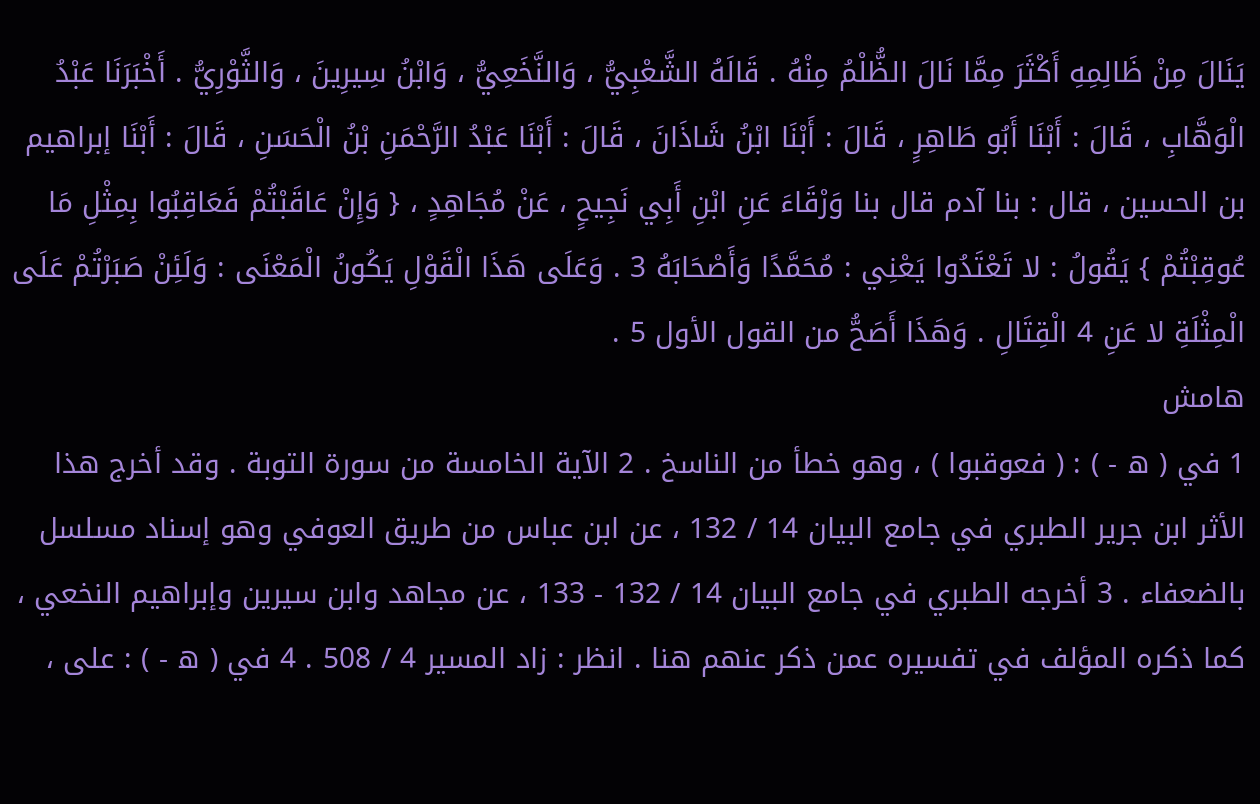يَنَالَ مِنْ ظَالِمِهِ أَكْثَرَ مِمَّا نَالَ الظُّلْمُ مِنْهُ . قَالَهُ الشَّعْبِيُّ ، وَالنَّخَعِيُّ ، وَابْنُ سِيرِينَ ، وَالثَّوْرِيُّ . أَخْبَرَنَا عَبْدُ الْوَهَّابِ ، قَالَ : أَبْنَا أَبُو طَاهِرٍ ، قَالَ : أَبْنَا ابْنُ شَاذَانَ ، قَالَ : أَبْنَا عَبْدُ الرَّحْمَنِ بْنُ الْحَسَنِ ، قَالَ : أَبْنَا إبراهيم بن الحسين ، قال : بنا آدم قال بنا وَرْقَاءَ عَنِ ابْنِ أَبِي نَجِيحٍ ، عَنْ مُجَاهِدٍ ، { وَإِنْ عَاقَبْتُمْ فَعَاقِبُوا بِمِثْلِ مَا عُوقِبْتُمْ } يَقُولُ : لا تَعْتَدُوا يَعْنِي : مُحَمَّدًا وَأَصْحَابَهُ 3 . وَعَلَى هَذَا الْقَوْلِ يَكُونُ الْمَعْنَى : وَلَئِنْ صَبَرْتُمْ عَلَى الْمِثْلَةِ لا عَنِ 4 الْقِتَالِ . وَهَذَا أَصَحُّ من القول الأول 5 .
هامش
1 في ( ه - ) : ( فعوقبوا ) ، وهو خطأ من الناسخ . 2 الآية الخامسة من سورة التوبة . وقد أخرج هذا الأثر ابن جرير الطبري في جامع البيان 14 / 132 ، عن ابن عباس من طريق العوفي وهو إسناد مسلسل بالضعفاء . 3 أخرجه الطبري في جامع البيان 14 / 132 - 133 ، عن مجاهد وابن سيرين وإبراهيم النخعي ، كما ذكره المؤلف في تفسيره عمن ذكر عنهم هنا . انظر : زاد المسير 4 / 508 . 4 في ( ه - ) : على ،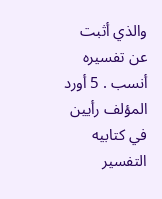والذي أثبت عن تفسيره أنسب . 5 أورد المؤلف رأيين في كتابيه التفسير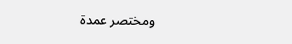ومختصر عمدة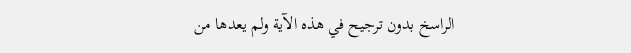الراسخ بدون ترجيح في هذه الآية ولم يعدها من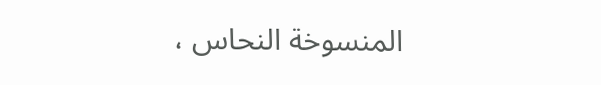المنسوخة النحاس ،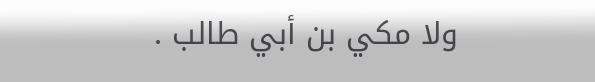ولا مكي بن أبي طالب .